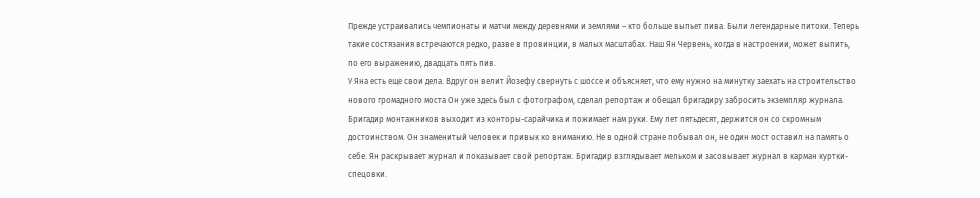Прежде устраивались чемпионаты и матчи между деревнями и землями – кто больше выпьет пива. Были легендарные питоки. Теперь такие состязания встречаются редко, разве в провинции, в малых масштабах. Наш Ян Червень, когда в настроении, может выпить, по его выражению, двадцать пять пив.
У Яна есть еще свои дела. Вдруг он велит Йозефу свернуть с шоссе и объясняет, что ему нужно на минутку заехать на строительство нового громадного моста Он уже здесь был с фотографом, сделал репортаж и обещал бригадиру забросить экземпляр журнала.
Бригадир монтажников выходит из конторы-сарайчика и пожимает нам руки. Ему лет пятьдесят, держится он со скромным достоинством. Он знаменитый человек и привык ко вниманию. Не в одной стране побывал он, не один мост оставил на память о себе. Ян раскрывает журнал и показывает свой репортаж. Бригадир взглядывает мельком и засовывает журнал в карман куртки-спецовки.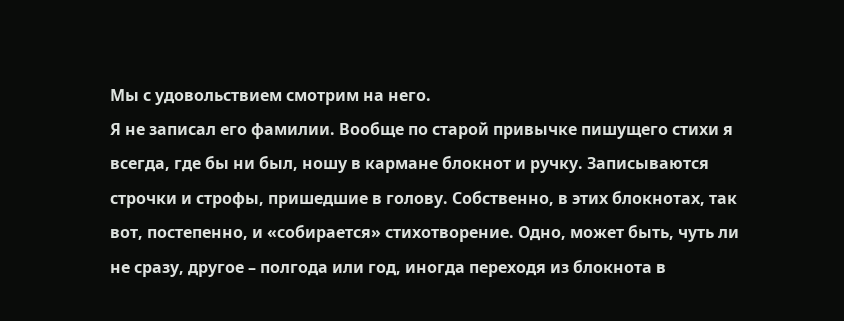Мы с удовольствием смотрим на него.
Я не записал его фамилии. Вообще по старой привычке пишущего стихи я всегда, где бы ни был, ношу в кармане блокнот и ручку. Записываются строчки и строфы, пришедшие в голову. Собственно, в этих блокнотах, так вот, постепенно, и «собирается» стихотворение. Одно, может быть, чуть ли не сразу, другое – полгода или год, иногда переходя из блокнота в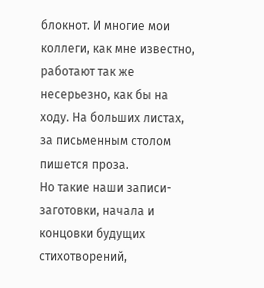блокнот. И многие мои коллеги, как мне известно, работают так же несерьезно, как бы на ходу. На больших листах, за письменным столом пишется проза.
Но такие наши записи-заготовки, начала и концовки будущих стихотворений,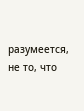разумеется, не то, что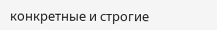конкретные и строгие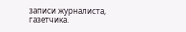записи журналиста, газетчика.